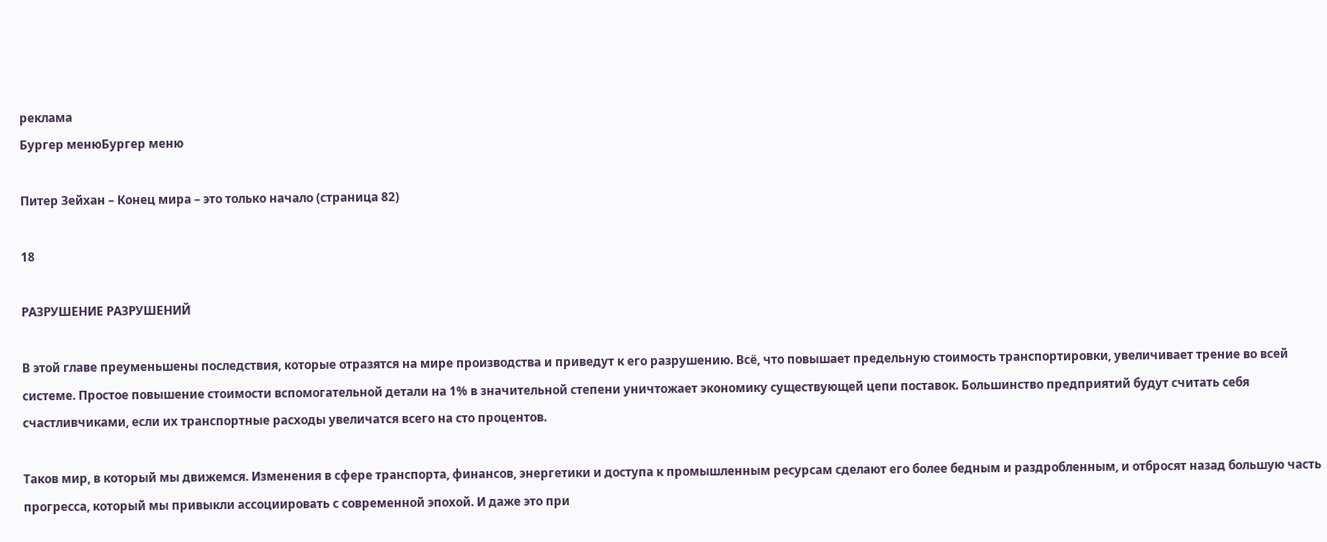реклама
Бургер менюБургер меню

Питер Зейхан – Конец мира – это только начало (страница 82)

18

РАЗРУШЕНИЕ РАЗРУШЕНИЙ

В этой главе преуменьшены последствия, которые отразятся на мире производства и приведут к его разрушению. Всё, что повышает предельную стоимость транспортировки, увеличивает трение во всей системе. Простое повышение стоимости вспомогательной детали на 1% в значительной степени уничтожает экономику существующей цепи поставок. Большинство предприятий будут считать себя счастливчиками, если их транспортные расходы увеличатся всего на сто процентов.

Таков мир, в который мы движемся. Изменения в сфере транспорта, финансов, энергетики и доступа к промышленным ресурсам сделают его более бедным и раздробленным, и отбросят назад большую часть прогресса, который мы привыкли ассоциировать с современной эпохой. И даже это при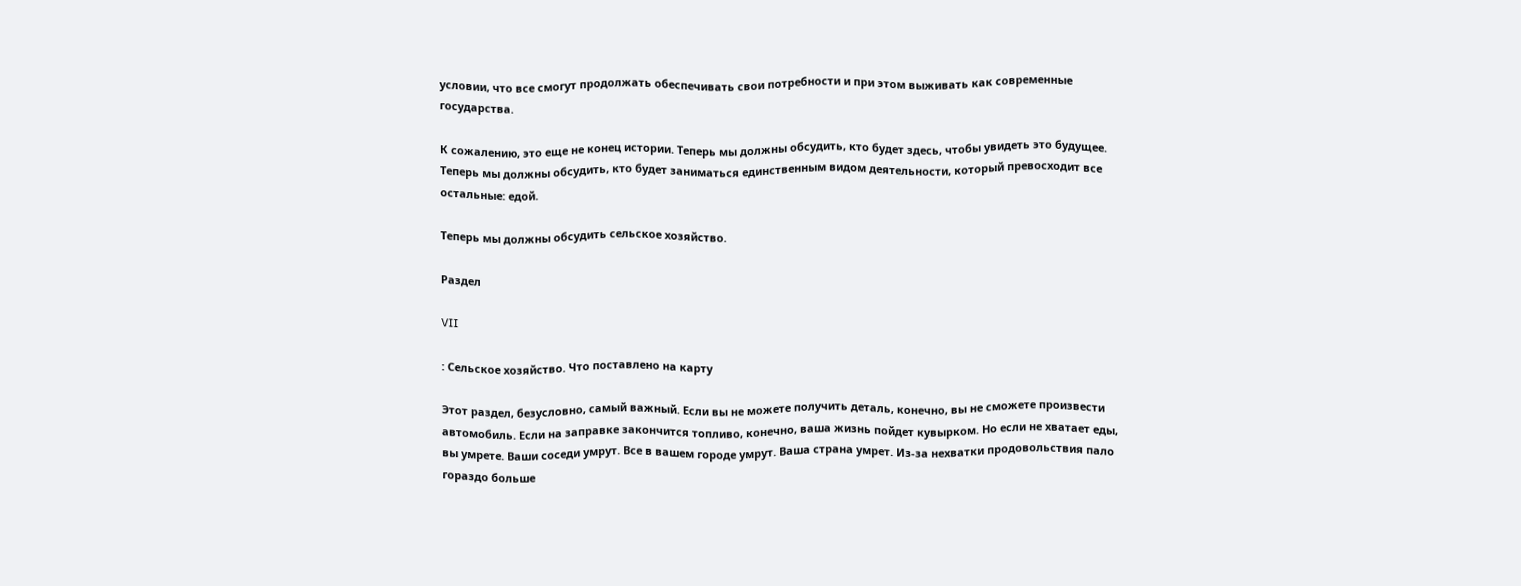условии, что все смогут продолжать обеспечивать свои потребности и при этом выживать как современные государства.

К сожалению, это еще не конец истории. Теперь мы должны обсудить, кто будет здесь, чтобы увидеть это будущее. Теперь мы должны обсудить, кто будет заниматься единственным видом деятельности, который превосходит все остальные: едой.

Теперь мы должны обсудить сельское хозяйство.

Раздел

VII

: Сельское хозяйство. Что поставлено на карту

Этот раздел, безусловно, самый важный. Если вы не можете получить деталь, конечно, вы не сможете произвести автомобиль. Если на заправке закончится топливо, конечно, ваша жизнь пойдет кувырком. Но если не хватает еды, вы умрете. Ваши соседи умрут. Все в вашем городе умрут. Ваша страна умрет. Из-за нехватки продовольствия пало гораздо больше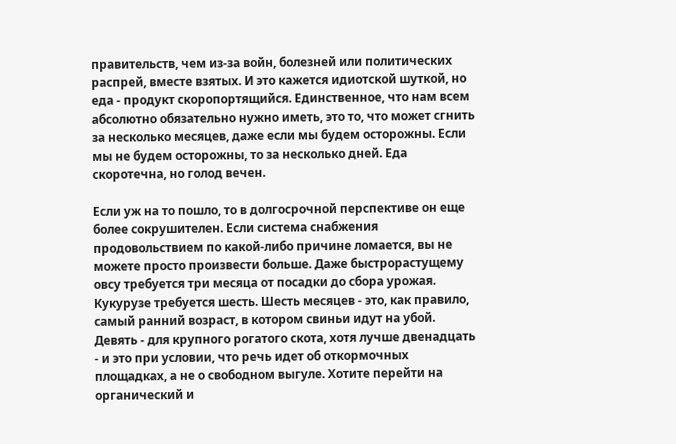правительств, чем из-за войн, болезней или политических распрей, вместе взятых. И это кажется идиотской шуткой, но еда - продукт скоропортящийся. Единственное, что нам всем абсолютно обязательно нужно иметь, это то, что может сгнить за несколько месяцев, даже если мы будем осторожны. Если мы не будем осторожны, то за несколько дней. Еда скоротечна, но голод вечен.

Если уж на то пошло, то в долгосрочной перспективе он еще более сокрушителен. Если система снабжения продовольствием по какой-либо причине ломается, вы не можете просто произвести больше. Даже быстрорастущему овсу требуется три месяца от посадки до сбора урожая. Кукурузе требуется шесть. Шесть месяцев - это, как правило, самый ранний возраст, в котором свиньи идут на убой. Девять - для крупного рогатого скота, хотя лучше двенадцать - и это при условии, что речь идет об откормочных площадках, а не о свободном выгуле. Хотите перейти на органический и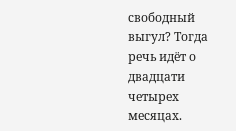свободный выгул? Тогда речь идёт о двадцати четырех месяцах.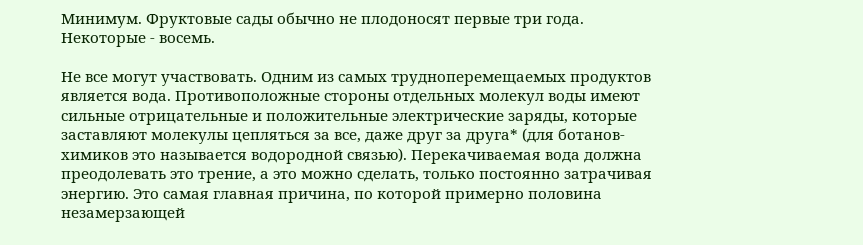Минимум. Фруктовые сады обычно не плодоносят первые три года. Некоторые - восемь.

Не все могут участвовать. Одним из самых трудноперемещаемых продуктов является вода. Противоположные стороны отдельных молекул воды имеют сильные отрицательные и положительные электрические заряды, которые заставляют молекулы цепляться за все, даже друг за друга* (для ботанов-химиков это называется водородной связью). Перекачиваемая вода должна преодолевать это трение, а это можно сделать, только постоянно затрачивая энергию. Это самая главная причина, по которой примерно половина незамерзающей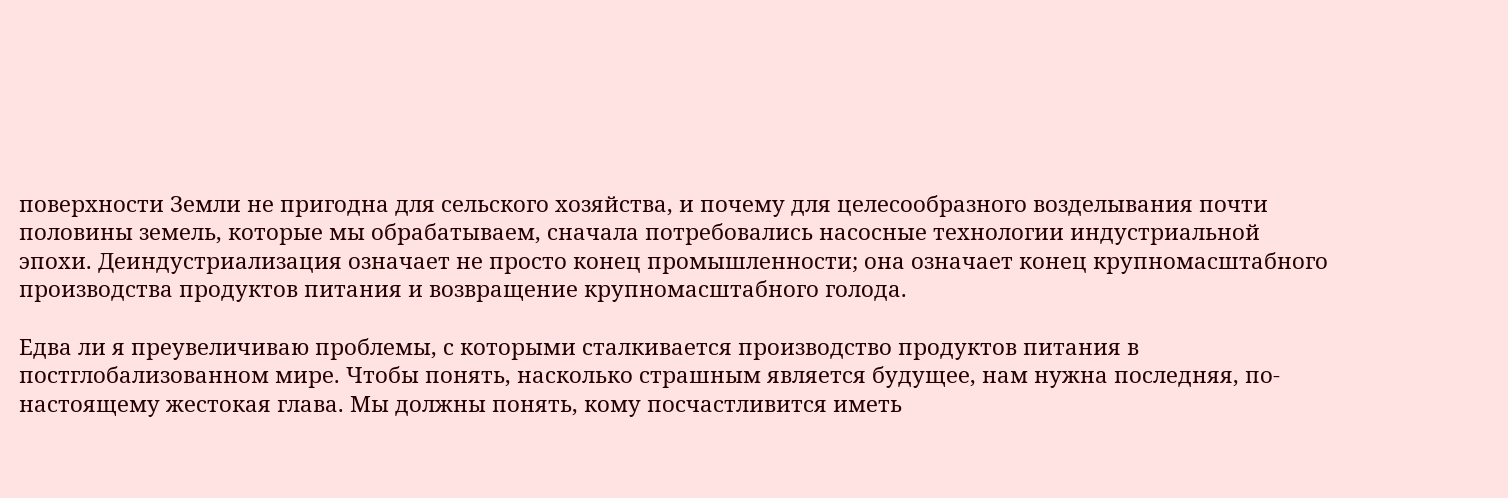поверхности Земли не пригодна для сельского хозяйства, и почему для целесообразного возделывания почти половины земель, которые мы обрабатываем, сначала потребовались насосные технологии индустриальной эпохи. Деиндустриализация означает не просто конец промышленности; она означает конец крупномасштабного производства продуктов питания и возвращение крупномасштабного голода.

Едва ли я преувеличиваю проблемы, с которыми сталкивается производство продуктов питания в постглобализованном мире. Чтобы понять, насколько страшным является будущее, нам нужна последняя, по-настоящему жестокая глава. Мы должны понять, кому посчастливится иметь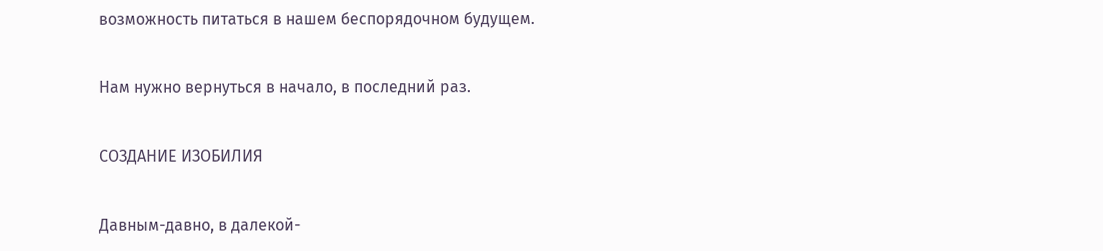возможность питаться в нашем беспорядочном будущем.

Нам нужно вернуться в начало, в последний раз.

СОЗДАНИЕ ИЗОБИЛИЯ

Давным-давно, в далекой-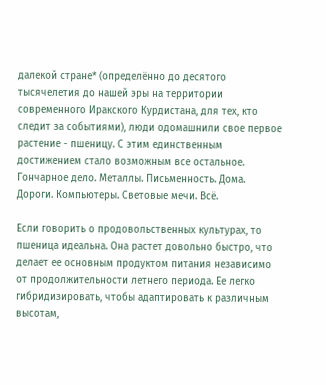далекой стране* (определённо до десятого тысячелетия до нашей эры на территории современного Иракского Курдистана, для тех, кто следит за событиями), люди одомашнили свое первое растение - пшеницу. С этим единственным достижением стало возможным все остальное. Гончарное дело. Металлы. Письменность. Дома. Дороги. Компьютеры. Световые мечи. Всё.

Если говорить о продовольственных культурах, то пшеница идеальна. Она растет довольно быстро, что делает ее основным продуктом питания независимо от продолжительности летнего периода. Ее легко гибридизировать, чтобы адаптировать к различным высотам,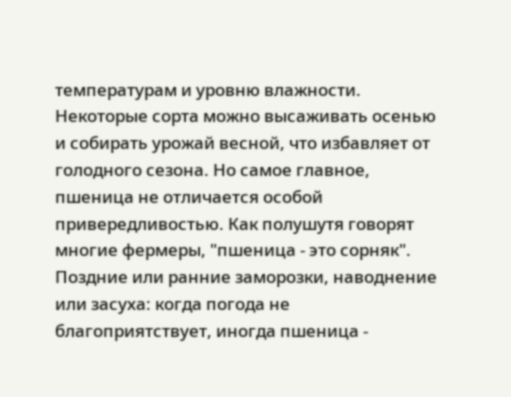температурам и уровню влажности. Некоторые сорта можно высаживать осенью и собирать урожай весной, что избавляет от голодного сезона. Но самое главное, пшеница не отличается особой привередливостью. Как полушутя говорят многие фермеры, "пшеница - это сорняк". Поздние или ранние заморозки, наводнение или засуха: когда погода не благоприятствует, иногда пшеница -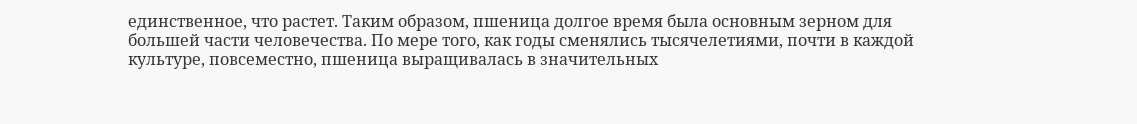единственное, что растет. Таким образом, пшеница долгое время была основным зерном для большей части человечества. По мере того, как годы сменялись тысячелетиями, почти в каждой культуре, повсеместно, пшеница выращивалась в значительных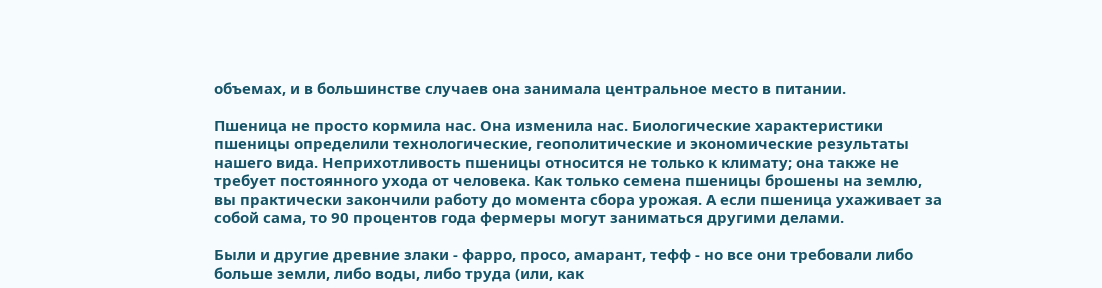объемах, и в большинстве случаев она занимала центральное место в питании.

Пшеница не просто кормила нас. Она изменила нас. Биологические характеристики пшеницы определили технологические, геополитические и экономические результаты нашего вида. Неприхотливость пшеницы относится не только к климату; она также не требует постоянного ухода от человека. Как только семена пшеницы брошены на землю, вы практически закончили работу до момента сбора урожая. А если пшеница ухаживает за собой сама, то 90 процентов года фермеры могут заниматься другими делами.

Были и другие древние злаки - фарро, просо, амарант, тефф - но все они требовали либо больше земли, либо воды, либо труда (или, как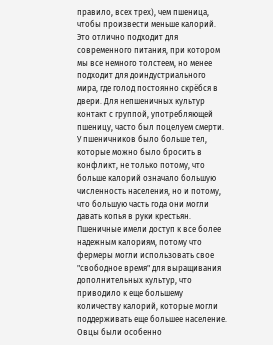правило, всех трех), чем пшеница, чтобы произвести меньше калорий. Это отлично подходит для современного питания, при котором мы все немного толстеем, но менее подходит для доиндустриального мира, где голод постоянно скрёбся в двери. Для непшеничных культур контакт с группой, употребляющей пшеницу, часто был поцелуем смерти. У пшеничников было больше тел, которые можно было бросить в конфликт, не только потому, что больше калорий означало большую численность населения, но и потому, что большую часть года они могли давать копья в руки крестьян. Пшеничные имели доступ к все более надежным калориям, потому что фермеры могли использовать свое "свободное время" для выращивания дополнительных культур, что приводило к еще большему количеству калорий, которые могли поддерживать еще большее население. Овцы были особенно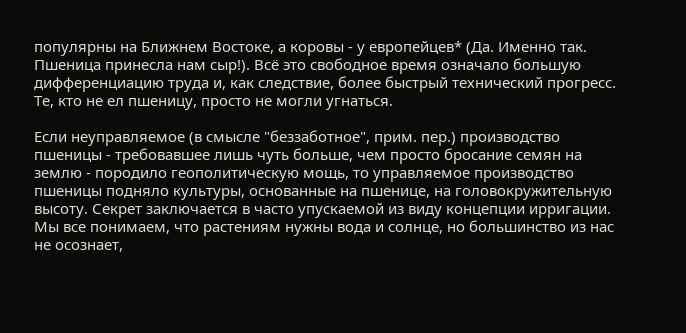популярны на Ближнем Востоке, а коровы - у европейцев* (Да. Именно так. Пшеница принесла нам сыр!). Всё это свободное время означало большую дифференциацию труда и, как следствие, более быстрый технический прогресс. Те, кто не ел пшеницу, просто не могли угнаться.

Если неуправляемое (в смысле "беззаботное", прим. пер.) производство пшеницы - требовавшее лишь чуть больше, чем просто бросание семян на землю - породило геополитическую мощь, то управляемое производство пшеницы подняло культуры, основанные на пшенице, на головокружительную высоту. Секрет заключается в часто упускаемой из виду концепции ирригации. Мы все понимаем, что растениям нужны вода и солнце, но большинство из нас не осознает,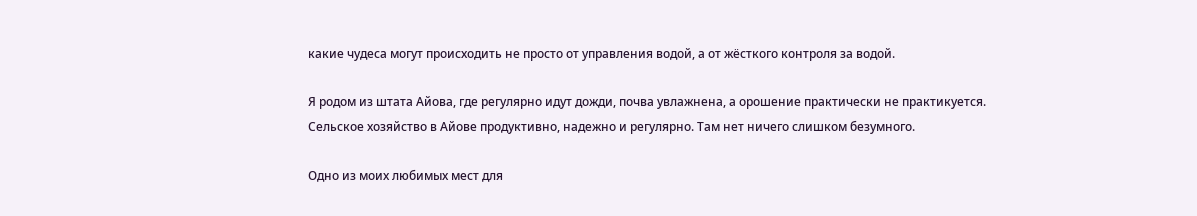какие чудеса могут происходить не просто от управления водой, а от жёсткого контроля за водой.

Я родом из штата Айова, где регулярно идут дожди, почва увлажнена, а орошение практически не практикуется. Сельское хозяйство в Айове продуктивно, надежно и регулярно. Там нет ничего слишком безумного.

Одно из моих любимых мест для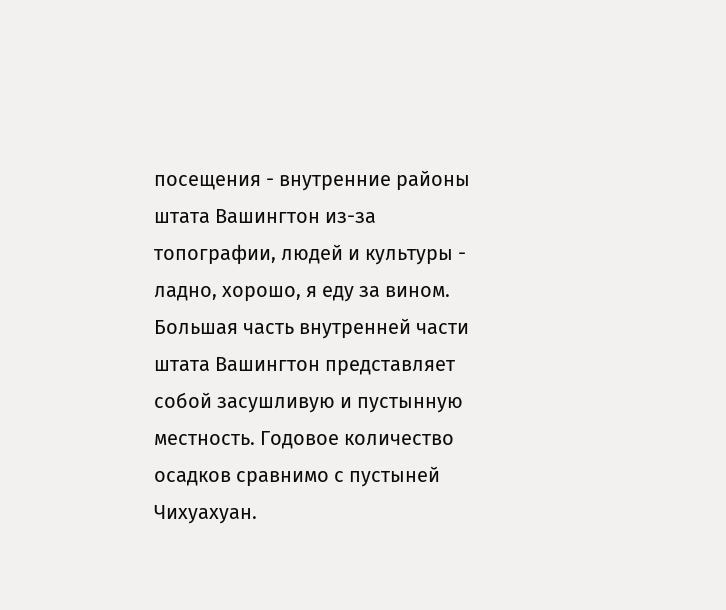посещения - внутренние районы штата Вашингтон из-за топографии, людей и культуры - ладно, хорошо, я еду за вином. Большая часть внутренней части штата Вашингтон представляет собой засушливую и пустынную местность. Годовое количество осадков сравнимо с пустыней Чихуахуан.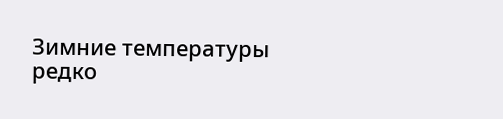Зимние температуры редко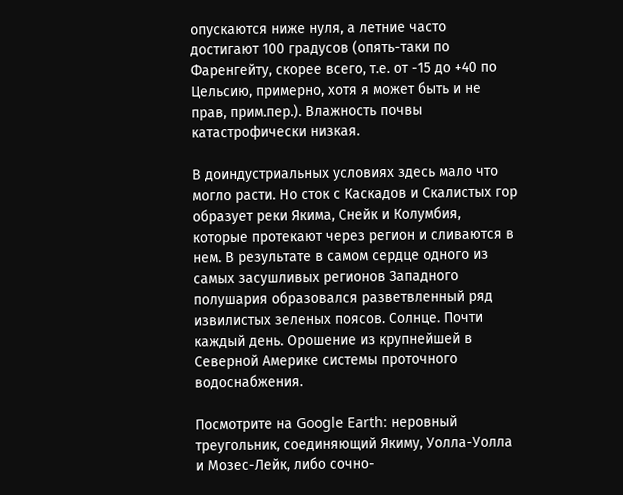опускаются ниже нуля, а летние часто достигают 100 градусов (опять-таки по Фаренгейту, скорее всего, т.е. от -15 до +40 по Цельсию, примерно, хотя я может быть и не прав, прим.пер.). Влажность почвы катастрофически низкая.

В доиндустриальных условиях здесь мало что могло расти. Но сток с Каскадов и Скалистых гор образует реки Якима, Снейк и Колумбия, которые протекают через регион и сливаются в нем. В результате в самом сердце одного из самых засушливых регионов Западного полушария образовался разветвленный ряд извилистых зеленых поясов. Солнце. Почти каждый день. Орошение из крупнейшей в Северной Америке системы проточного водоснабжения.

Посмотрите на Google Earth: неровный треугольник, соединяющий Якиму, Уолла-Уолла и Мозес-Лейк, либо сочно-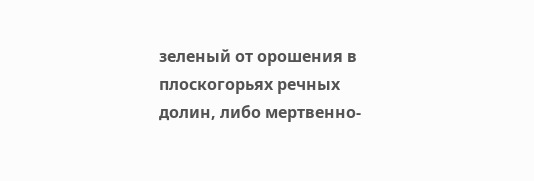зеленый от орошения в плоскогорьях речных долин, либо мертвенно-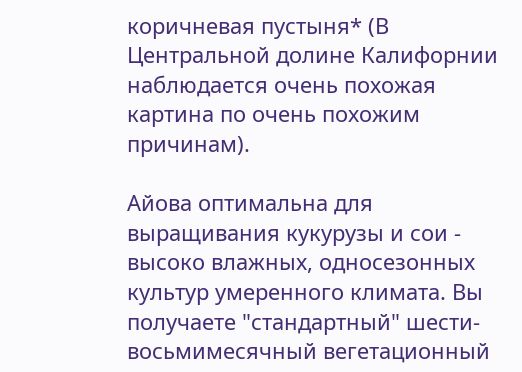коричневая пустыня* (В Центральной долине Калифорнии наблюдается очень похожая картина по очень похожим причинам).

Айова оптимальна для выращивания кукурузы и сои - высоко влажных, односезонных культур умеренного климата. Вы получаете "стандартный" шести-восьмимесячный вегетационный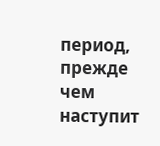период, прежде чем наступит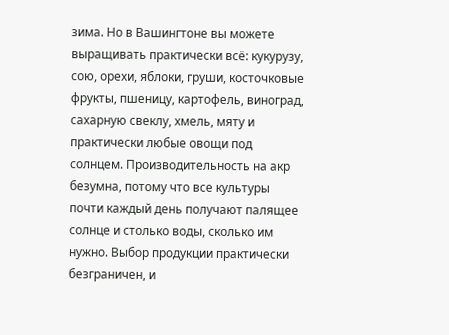зима. Но в Вашингтоне вы можете выращивать практически всё: кукурузу, сою, орехи, яблоки, груши, косточковые фрукты, пшеницу, картофель, виноград, сахарную свеклу, хмель, мяту и практически любые овощи под солнцем. Производительность на акр безумна, потому что все культуры почти каждый день получают палящее солнце и столько воды, сколько им нужно. Выбор продукции практически безграничен, и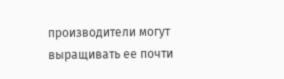производители могут выращивать ее почти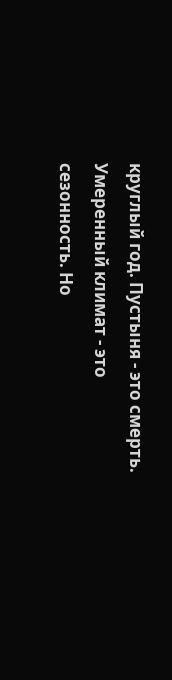круглый год. Пустыня - это смерть. Умеренный климат - это сезонность. Но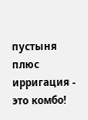пустыня плюс ирригация - это комбо!